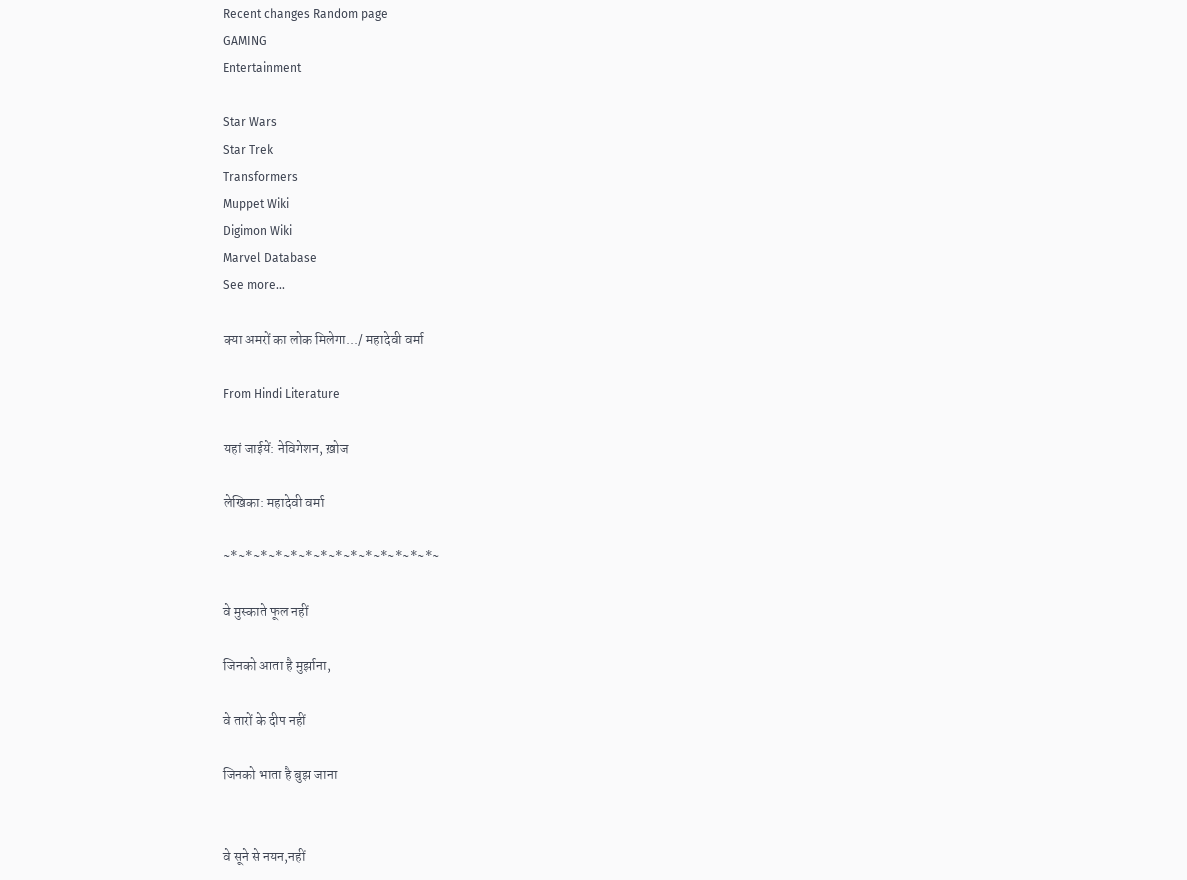Recent changes Random page
GAMING
Entertainment

Star Wars
Star Trek
Transformers
Muppet Wiki
Digimon Wiki
Marvel Database
See more...

क्या अमरों का लोक मिलेगा.../ महादेवी वर्मा

From Hindi Literature

यहां जाईयें: नेविगेशन, ख़ोज

लेखिका: महादेवी वर्मा

~*~*~*~*~*~*~*~*~*~*~*~*~*~*~

वे मुस्काते फूल नहीं

जिनको आता है मुर्झाना,

वे तारों के दीप नहीं

जिनको भाता है बुझ जाना


वे सूने से नयन,नहीं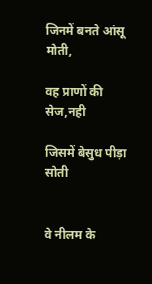जिनमें बनते आंसू मोती,

वह प्राणों की सेज,नही

जिसमें बेसुध पीड़ा सोती


वे नीलम के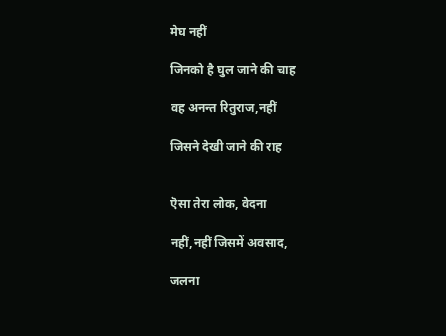मेघ नहीं

जिनको है घुल जाने की चाह

वह अनन्त रितुराज,नहीं

जिसने देखी जाने की राह


ऎसा तेरा लोक, वेदना

नहीं,नहीं जिसमें अवसाद,

जलना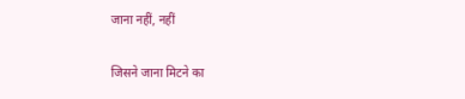जाना नहीं, नहीं

जिसने जाना मिटने का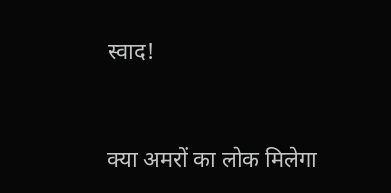स्वाद!


क्या अमरों का लोक मिलेगा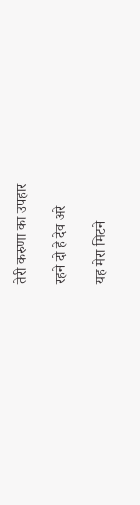तेरी करुणा का उपहार

रहने दो हे देव अरे

यह मेरा मिटने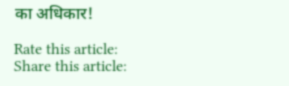का अधिकार!

Rate this article:
Share this article: